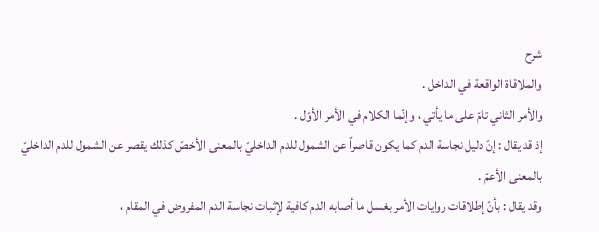شرح
والملاقاة الواقعة في الداخل .
والأمر الثاني تامّ على ما يأتي ، وإنّما الكلام في الأمر الأوّل .
إذ قد يقال : إنّ دليل نجاسة الدم كما يكون قاصراً عن الشمول للدم الداخليّ بالمعنى الأخصّ كذلك يقصر عن الشمول للدم الداخليّ بالمعنى الأعمّ .
وقد يقال : بأنّ إطلاقات روايات الأمر بغسل ما أصابه الدم كافية لإثبات نجاسة الدم المفروض في المقام ،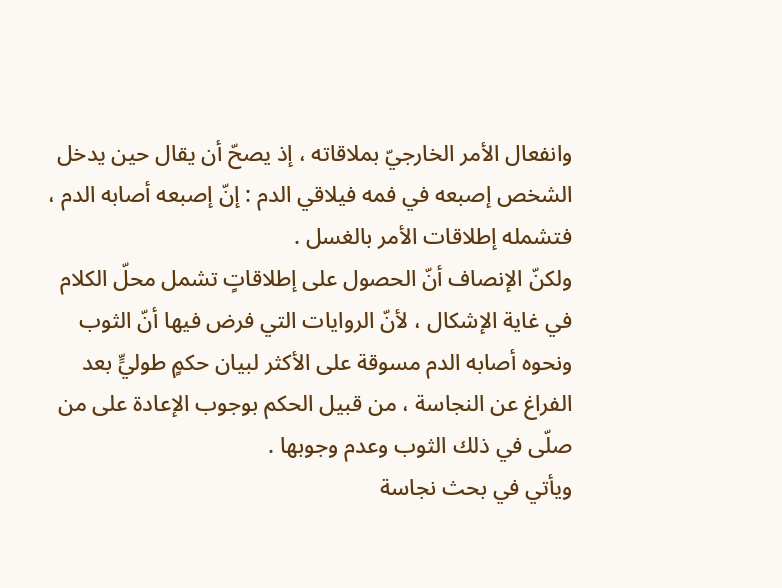وانفعال الأمر الخارجيّ بملاقاته ، إذ يصحّ أن يقال حين يدخل الشخص إصبعه في فمه فيلاقي الدم : إنّ إصبعه أصابه الدم ، فتشمله إطلاقات الأمر بالغسل .
ولكنّ الإنصاف أنّ الحصول على إطلاقاتٍ تشمل محلّ الكلام في غاية الإشكال ، لأنّ الروايات التي فرض فيها أنّ الثوب ونحوه أصابه الدم مسوقة على الأكثر لبيان حكمٍ طوليٍّ بعد الفراغ عن النجاسة ، من قبيل الحكم بوجوب الإعادة على من صلّى في ذلك الثوب وعدم وجوبها .
ويأتي في بحث نجاسة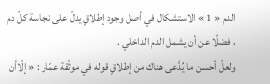الدم « 1 » الاستشكال في أصل وجود إطلاقٍ يدلّ على نجاسة كلّ دم ، فضلًا عن أن يشمل الدم الداخلي .
ولعلّ أحسن ما يُدَّعى هناك من إطلاقٍ قوله في موثّقة عمّار : « إلّاأن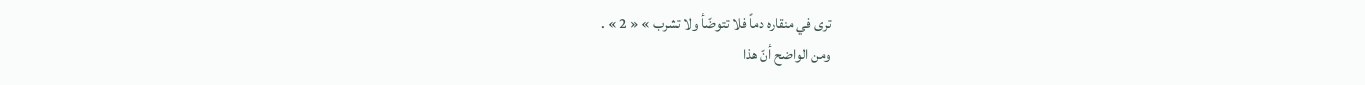ترى في منقاره دماً فلا تتوضّأ ولا تشرب » « 2 » .
ومن الواضح أنّ هذا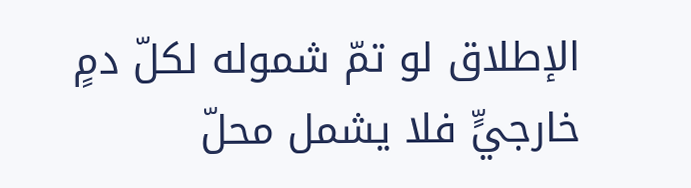الإطلاق لو تمّ شموله لكلّ دمٍ خارجيٍّ فلا يشمل محلّ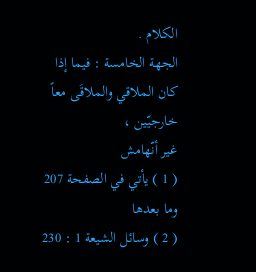الكلام .
الجهة الخامسة : فيما إذا كان الملاقي والملاقَى معاً خارجيّين ،
غير أنّهامش
( 1 ) يأتي في الصفحة 207 وما بعدها
( 2 ) وسائل الشيعة 1 : 230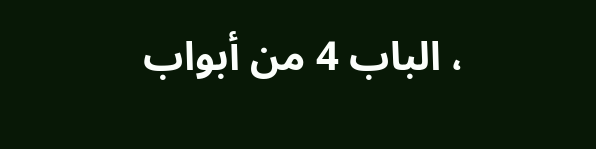، الباب 4 من أبواب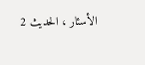الأسئار ، الحديث 2